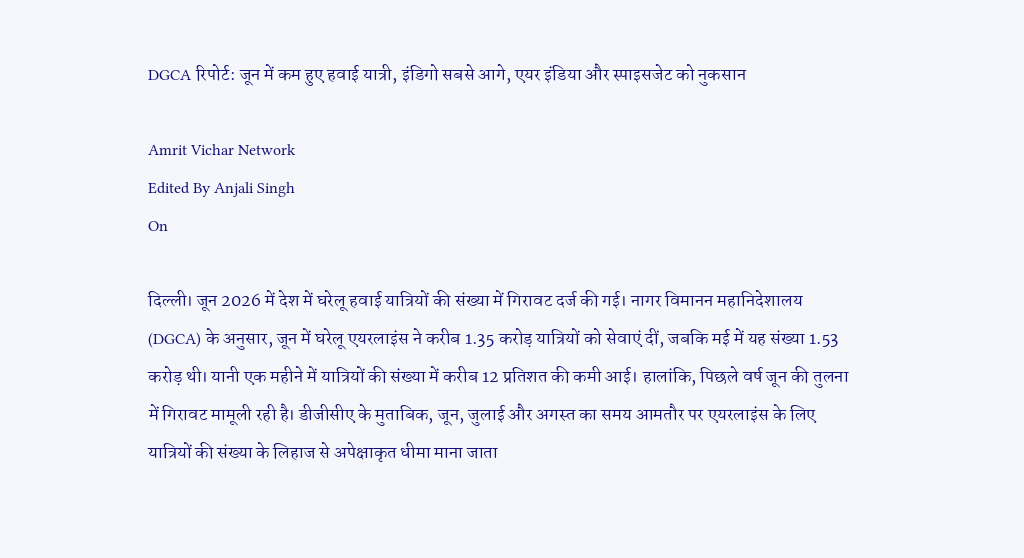DGCA रिपोर्ट: जून में कम हुए हवाई यात्री, इंडिगो सबसे आगे, एयर इंडिया और स्पाइसजेट को नुकसान

Amrit Vichar Network
Edited By Anjali Singh
On

दिल्ली। जून 2026 में देश में घरेलू हवाई यात्रियों की संख्या में गिरावट दर्ज की गई। नागर विमानन महानिदेशालय (DGCA) के अनुसार, जून में घरेलू एयरलाइंस ने करीब 1.35 करोड़ यात्रियों को सेवाएं दीं, जबकि मई में यह संख्या 1.53 करोड़ थी। यानी एक महीने में यात्रियों की संख्या में करीब 12 प्रतिशत की कमी आई। हालांकि, पिछले वर्ष जून की तुलना में गिरावट मामूली रही है। डीजीसीए के मुताबिक, जून, जुलाई और अगस्त का समय आमतौर पर एयरलाइंस के लिए यात्रियों की संख्या के लिहाज से अपेक्षाकृत धीमा माना जाता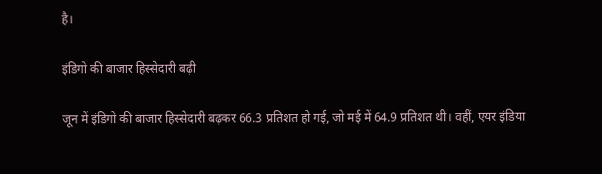है।

इंडिगो की बाजार हिस्सेदारी बढ़ी

जून में इंडिगो की बाजार हिस्सेदारी बढ़कर 66.3 प्रतिशत हो गई, जो मई में 64.9 प्रतिशत थी। वहीं, एयर इंडिया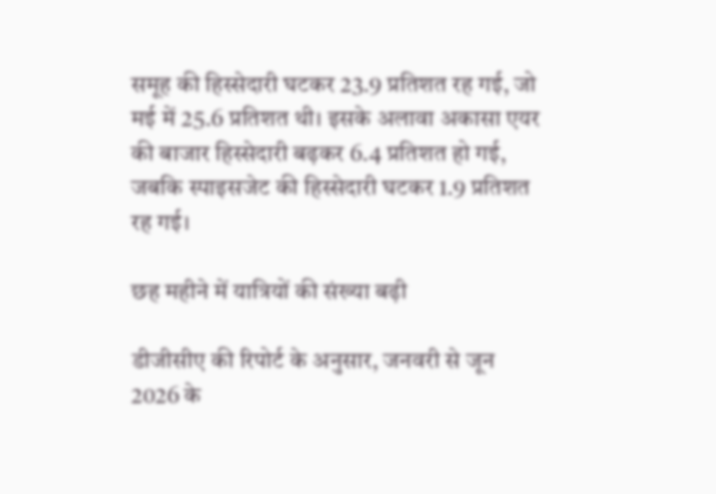समूह की हिस्सेदारी घटकर 23.9 प्रतिशत रह गई, जो मई में 25.6 प्रतिशत थी। इसके अलावा अकासा एयर की बाजार हिस्सेदारी बढ़कर 6.4 प्रतिशत हो गई, जबकि स्पाइसजेट की हिस्सेदारी घटकर 1.9 प्रतिशत रह गई।

छह महीने में यात्रियों की संख्या बढ़ी

डीजीसीए की रिपोर्ट के अनुसार, जनवरी से जून 2026 के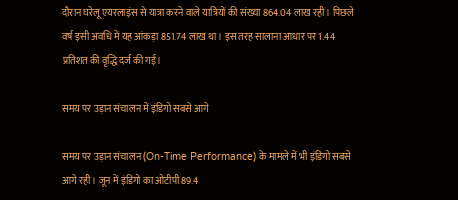दौरान घरेलू एयरलाइंस से यात्रा करने वाले यात्रियों की संख्या 864.04 लाख रही। पिछले वर्ष इसी अवधि में यह आंकड़ा 851.74 लाख था। इस तरह सालाना आधार पर 1.44 प्रतिशत की वृद्धि दर्ज की गई।

समय पर उड़ान संचालन में इंडिगो सबसे आगे

समय पर उड़ान संचालन (On-Time Performance) के मामले में भी इंडिगो सबसे आगे रही। जून में इंडिगो का ओटीपी 89.4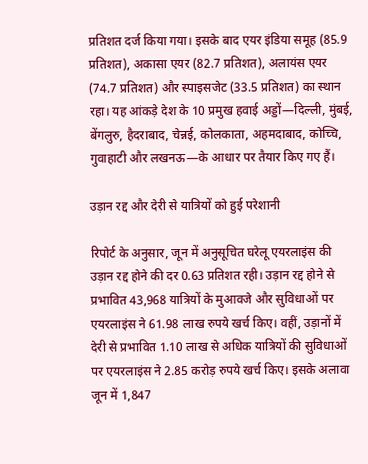प्रतिशत दर्ज किया गया। इसके बाद एयर इंडिया समूह (85.9 प्रतिशत), अकासा एयर (82.7 प्रतिशत), अलायंस एयर (74.7 प्रतिशत) और स्पाइसजेट (33.5 प्रतिशत) का स्थान रहा। यह आंकड़े देश के 10 प्रमुख हवाई अड्डों—दिल्ली, मुंबई, बेंगलुरु, हैदराबाद, चेन्नई, कोलकाता, अहमदाबाद, कोच्चि, गुवाहाटी और लखनऊ—के आधार पर तैयार किए गए हैं।

उड़ान रद्द और देरी से यात्रियों को हुई परेशानी

रिपोर्ट के अनुसार, जून में अनुसूचित घरेलू एयरलाइंस की उड़ान रद्द होने की दर 0.63 प्रतिशत रही। उड़ान रद्द होने से प्रभावित 43,968 यात्रियों के मुआवजे और सुविधाओं पर एयरलाइंस ने 61.98 लाख रुपये खर्च किए। वहीं, उड़ानों में देरी से प्रभावित 1.10 लाख से अधिक यात्रियों की सुविधाओं पर एयरलाइंस ने 2.85 करोड़ रुपये खर्च किए। इसके अलावा जून में 1,847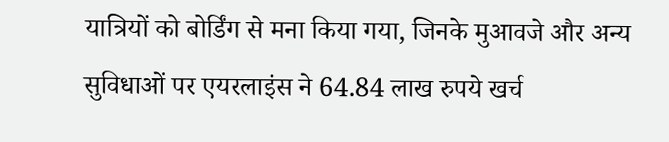यात्रियों को बोर्डिंग से मना किया गया, जिनके मुआवजे और अन्य सुविधाओं पर एयरलाइंस ने 64.84 लाख रुपये खर्च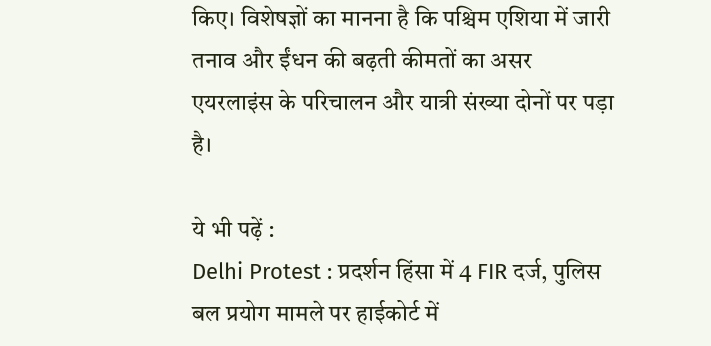किए। विशेषज्ञों का मानना है कि पश्चिम एशिया में जारी तनाव और ईंधन की बढ़ती कीमतों का असर एयरलाइंस के परिचालन और यात्री संख्या दोनों पर पड़ा है।

ये भी पढ़ें :
Delhi Protest : प्रदर्शन हिंसा में 4 FIR दर्ज, पुलिस बल प्रयोग मामले पर हाईकोर्ट में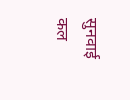सुनवाई कल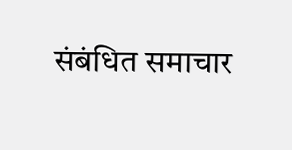संबंधित समाचार